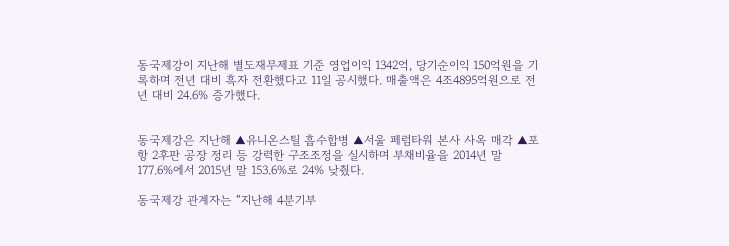동국제강이 지난해 별도재무제표 기준 영업이익 1342억, 당기순이익 150억원을 기록하며 전년 대비 흑자 전환했다고 11일 공시했다. 매출액은 4조4895억원으로 전년 대비 24.6% 증가했다.


동국제강은 지난해 ▲유니온스틸 흡수합병 ▲서울 페럼타워 본사 사옥 매각 ▲포항 2후판 공장 정리 등 강력한 구조조정을 실시하며 부채비율을 2014년 말 177.6%에서 2015년 말 153.6%로 24% 낮췄다.

동국제강 관계자는 “지난해 4분기부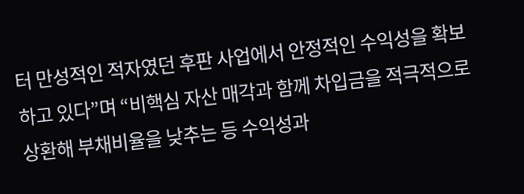터 만성적인 적자였던 후판 사업에서 안정적인 수익성을 확보하고 있다”며 “비핵심 자산 매각과 함께 차입금을 적극적으로 상환해 부채비율을 낮추는 등 수익성과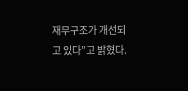재무구조가 개선되고 있다”고 밝혔다.